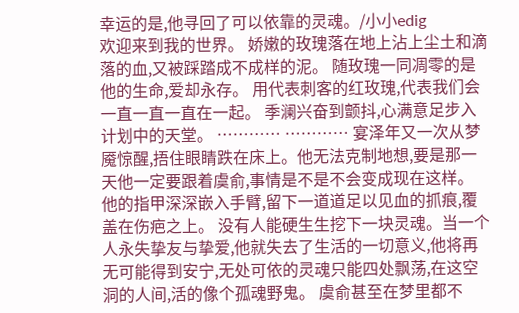幸运的是,他寻回了可以依靠的灵魂。/小小edig
欢迎来到我的世界。 娇嫩的玫瑰落在地上沾上尘土和滴落的血,又被踩踏成不成样的泥。 随玫瑰一同凋零的是他的生命,爱却永存。 用代表刺客的红玫瑰,代表我们会一直一直一直在一起。 季澜兴奋到颤抖,心满意足步入计划中的天堂。 ………… ………… 宴泽年又一次从梦魇惊醒,捂住眼睛跌在床上。他无法克制地想,要是那一天他一定要跟着虞俞,事情是不是不会变成现在这样。 他的指甲深深嵌入手臂,留下一道道足以见血的抓痕,覆盖在伤疤之上。 没有人能硬生生挖下一块灵魂。当一个人永失挚友与挚爱,他就失去了生活的一切意义,他将再无可能得到安宁,无处可依的灵魂只能四处飘荡,在这空洞的人间,活的像个孤魂野鬼。 虞俞甚至在梦里都不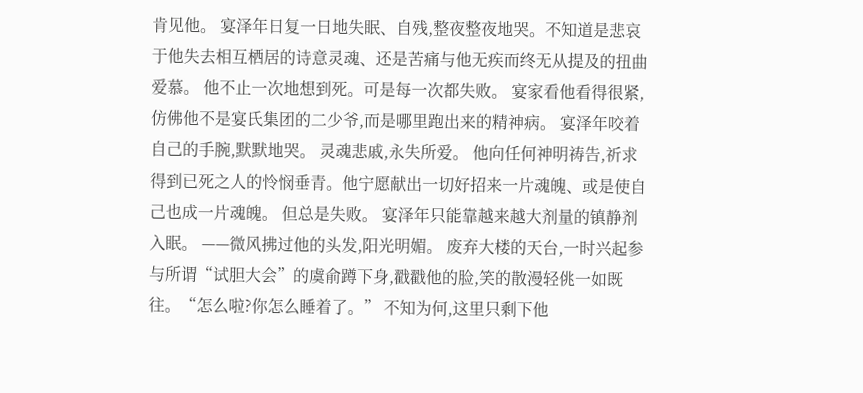肯见他。 宴泽年日复一日地失眠、自残,整夜整夜地哭。不知道是悲哀于他失去相互栖居的诗意灵魂、还是苦痛与他无疾而终无从提及的扭曲爱慕。 他不止一次地想到死。可是每一次都失败。 宴家看他看得很紧,仿佛他不是宴氏集团的二少爷,而是哪里跑出来的精神病。 宴泽年咬着自己的手腕,默默地哭。 灵魂悲戚,永失所爱。 他向任何神明祷告,祈求得到已死之人的怜悯垂青。他宁愿献出一切好招来一片魂魄、或是使自己也成一片魂魄。 但总是失败。 宴泽年只能靠越来越大剂量的镇静剂入眠。 ——微风拂过他的头发,阳光明媚。 废弃大楼的天台,一时兴起参与所谓“试胆大会”的虞俞蹲下身,戳戳他的脸,笑的散漫轻佻一如既往。“怎么啦?你怎么睡着了。” 不知为何,这里只剩下他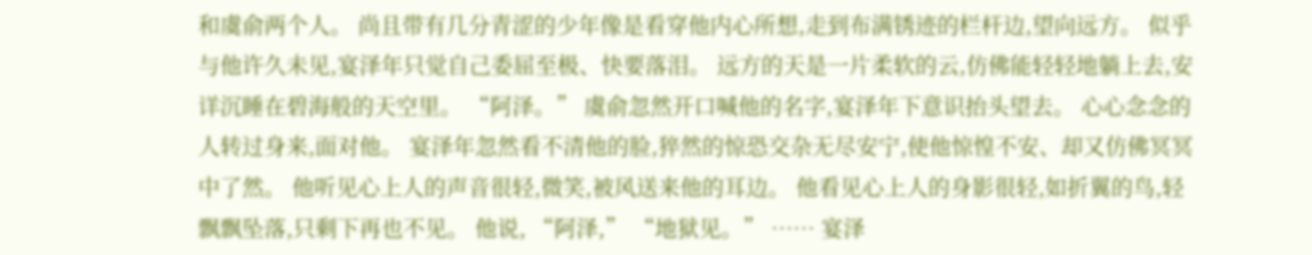和虞俞两个人。 尚且带有几分青涩的少年像是看穿他内心所想,走到布满锈迹的栏杆边,望向远方。 似乎与他许久未见,宴泽年只觉自己委屈至极、快要落泪。 远方的天是一片柔软的云,仿佛能轻轻地躺上去,安详沉睡在碧海般的天空里。 “阿泽。” 虞俞忽然开口喊他的名字,宴泽年下意识抬头望去。 心心念念的人转过身来,面对他。 宴泽年忽然看不清他的脸,猝然的惊恐交杂无尽安宁,使他惊惶不安、却又仿佛冥冥中了然。 他听见心上人的声音很轻,微笑,被风送来他的耳边。 他看见心上人的身影很轻,如折翼的鸟,轻飘飘坠落,只剩下再也不见。 他说, “阿泽,” “地狱见。” …… 宴泽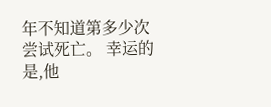年不知道第多少次尝试死亡。 幸运的是,他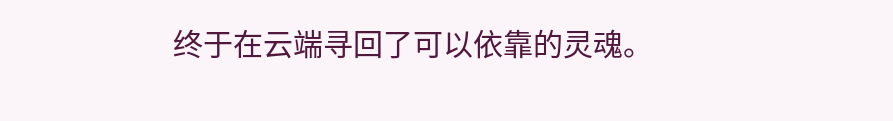终于在云端寻回了可以依靠的灵魂。